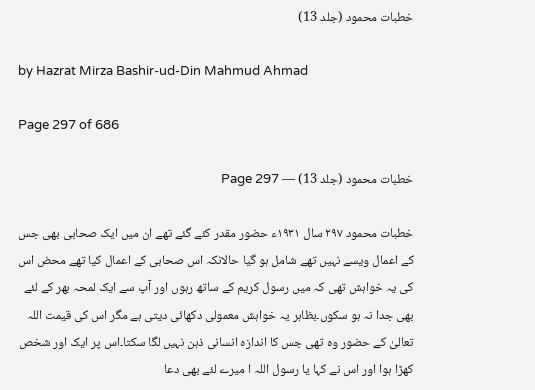خطبات محمود (جلد 13)

by Hazrat Mirza Bashir-ud-Din Mahmud Ahmad

Page 297 of 686

خطبات محمود (جلد 13) — Page 297

خطبات محمود ۲۹۷ سال ۱۹۳۱ء حضور مقدر کئے گئے تھے ان میں ایک صحابی بھی جس کے اعمال ویسے نہیں تھے شامل ہو گیا حالانکہ اس صحابی کے اعمال کیا تھے محض اس کی یہ خواہش تھی کہ میں رسول کریم کے ساتھ رہوں اور آپ سے ایک لمحہ بھر کے لئے بھی جدا نہ ہو سکوں۔بظاہر یہ خواہش معمولی دکھائی دیتی ہے مگر اس کی قیمت اللہ تعالیٰ کے حضور وہ تھی جس کا اندازہ انسانی ذہن نہیں لگا سکتا۔اس پر ایک اور شخص کھڑا ہوا اور اس نے کہا یا رسول اللہ ا میرے لئے بھی دعا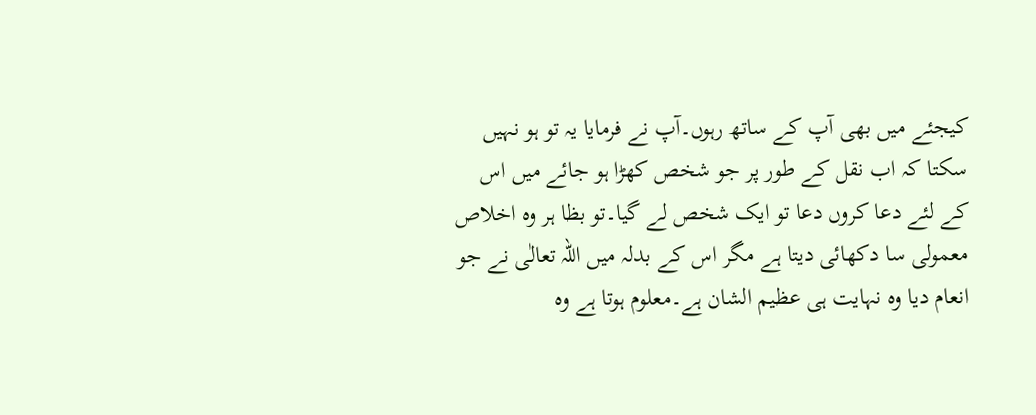کیجئے میں بھی آپ کے ساتھ رہوں۔آپ نے فرمایا یہ تو ہو نہیں سکتا کہ اب نقل کے طور پر جو شخص کھڑا ہو جائے میں اس کے لئے دعا کروں دعا تو ایک شخص لے گیا۔تو بظا ہر وہ اخلاص معمولی سا دکھائی دیتا ہے مگر اس کے بدلہ میں اللہ تعالٰی نے جو انعام دیا وہ نہایت ہی عظیم الشان ہے۔معلوم ہوتا ہے وہ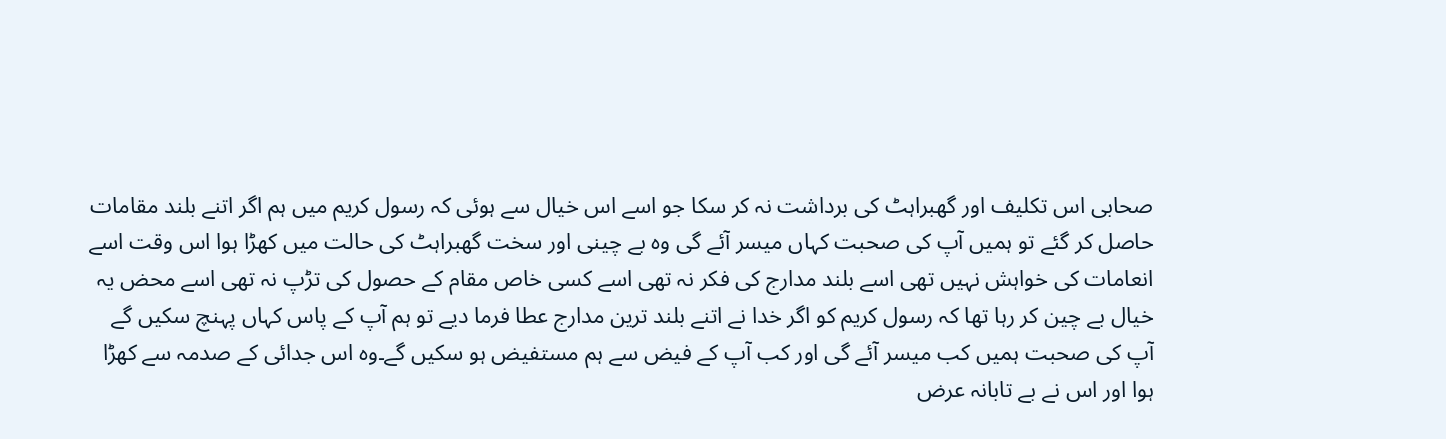صحابی اس تکلیف اور گھبراہٹ کی برداشت نہ کر سکا جو اسے اس خیال سے ہوئی کہ رسول کریم میں ہم اگر اتنے بلند مقامات حاصل کر گئے تو ہمیں آپ کی صحبت کہاں میسر آئے گی وہ بے چینی اور سخت گھبراہٹ کی حالت میں کھڑا ہوا اس وقت اسے انعامات کی خواہش نہیں تھی اسے بلند مدارج کی فکر نہ تھی اسے کسی خاص مقام کے حصول کی تڑپ نہ تھی اسے محض یہ خیال بے چین کر رہا تھا کہ رسول کریم کو اگر خدا نے اتنے بلند ترین مدارج عطا فرما دیے تو ہم آپ کے پاس کہاں پہنچ سکیں گے آپ کی صحبت ہمیں کب میسر آئے گی اور کب آپ کے فیض سے ہم مستفیض ہو سکیں گے۔وہ اس جدائی کے صدمہ سے کھڑا ہوا اور اس نے بے تابانہ عرض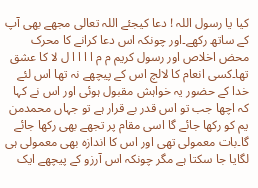کیا یا رسول اللہ ! دعا کیجئے اللہ تعالی مجھے بھی آپ کے ساتھ رکھے۔اور چونکہ اس دعا کرانے کا محرک محض اخلاص اور رسول کریم م م ا ا ا ا ل لا کا عشق تھا۔کسی انعام کا لالچ اس کے پیچھے نہ تھا اس لئے خدا کے حضور یہ خواہش مقبول ہوئی اور اس نے کہا کہ اچھا جب تو اس قدر بے قرار ہے تو جہاں محمدمن یم کو رکھا جائے گا اسی مقام پر تجھے بھی رکھا جائے گا۔بات معمولی تھی اور اس کا اندازہ بھی معمولی ہی لگایا جا سکتا ہے مگر چونکہ اس آرزو کے پیچھے ایک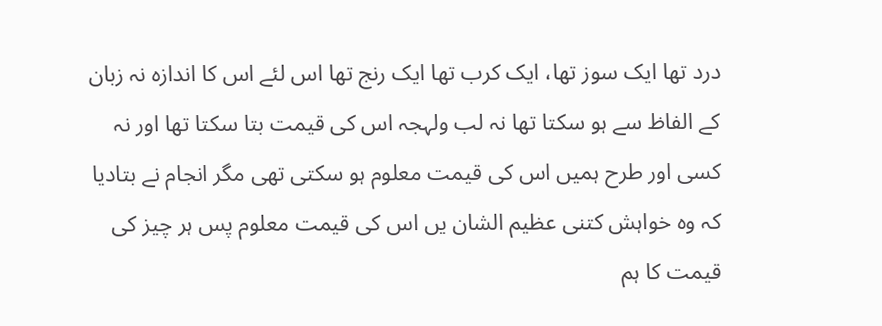درد تھا ایک سوز تھا، ایک کرب تھا ایک رنج تھا اس لئے اس کا اندازہ نہ زبان کے الفاظ سے ہو سکتا تھا نہ لب ولہجہ اس کی قیمت بتا سکتا تھا اور نہ کسی اور طرح ہمیں اس کی قیمت معلوم ہو سکتی تھی مگر انجام نے بتادیا کہ وہ خواہش کتنی عظیم الشان یں اس کی قیمت معلوم پس ہر چیز کی قیمت کا ہم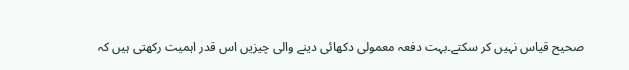صحیح قیاس نہیں کر سکتے۔بہت دفعہ معمولی دکھائی دینے والی چیزیں اس قدر اہمیت رکھتی ہیں کہ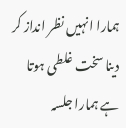ہمارا انہیں نظر انداز کر دینا سخت غلطی ہوتا ہے ہمارا جلسہ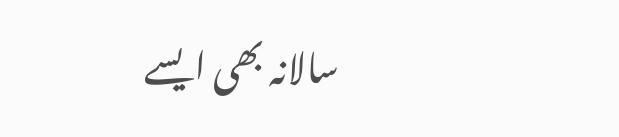سالانہ بھی ایسے